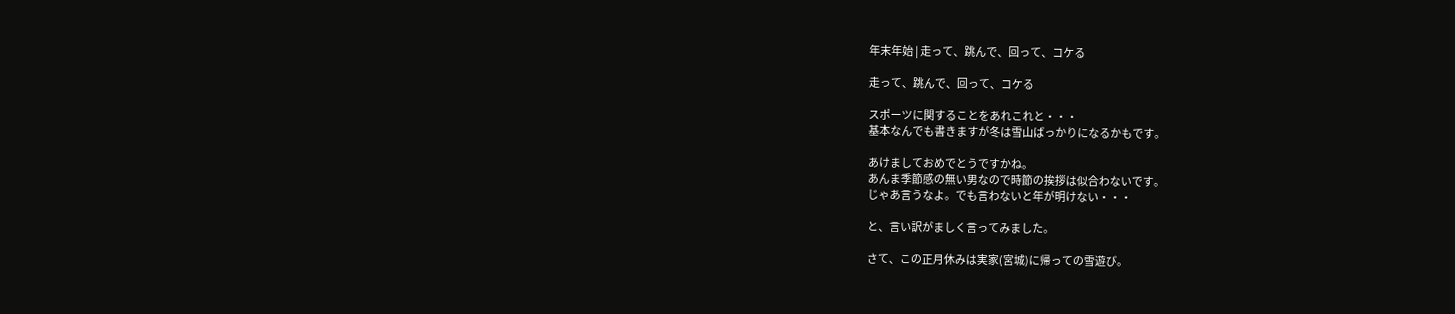年末年始 | 走って、跳んで、回って、コケる

走って、跳んで、回って、コケる

スポーツに関することをあれこれと・・・
基本なんでも書きますが冬は雪山ばっかりになるかもです。

あけましておめでとうですかね。
あんま季節感の無い男なので時節の挨拶は似合わないです。
じゃあ言うなよ。でも言わないと年が明けない・・・

と、言い訳がましく言ってみました。

さて、この正月休みは実家(宮城)に帰っての雪遊び。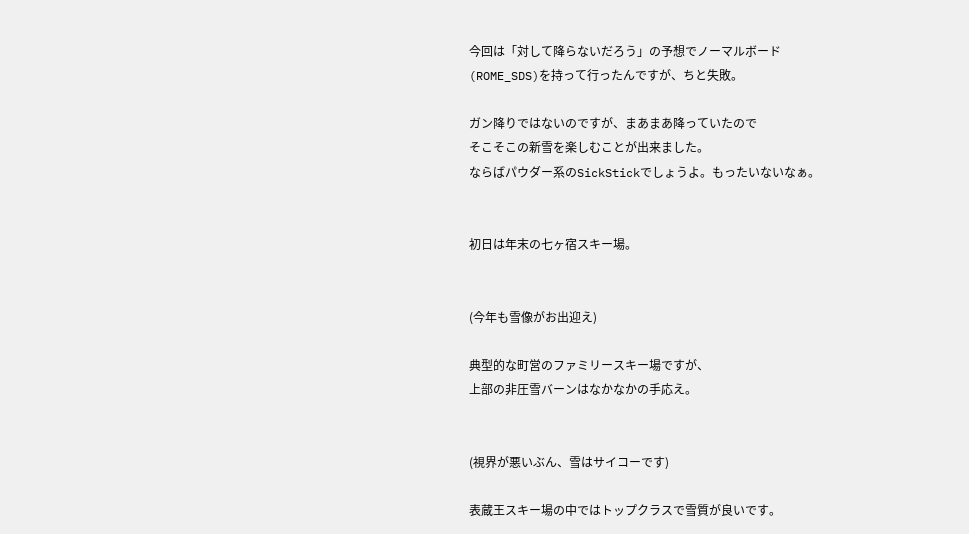今回は「対して降らないだろう」の予想でノーマルボード
(ROME_SDS)を持って行ったんですが、ちと失敗。

ガン降りではないのですが、まあまあ降っていたので
そこそこの新雪を楽しむことが出来ました。
ならばパウダー系のSickStickでしょうよ。もったいないなぁ。


初日は年末の七ヶ宿スキー場。


(今年も雪像がお出迎え)

典型的な町営のファミリースキー場ですが、
上部の非圧雪バーンはなかなかの手応え。


(視界が悪いぶん、雪はサイコーです)

表蔵王スキー場の中ではトップクラスで雪質が良いです。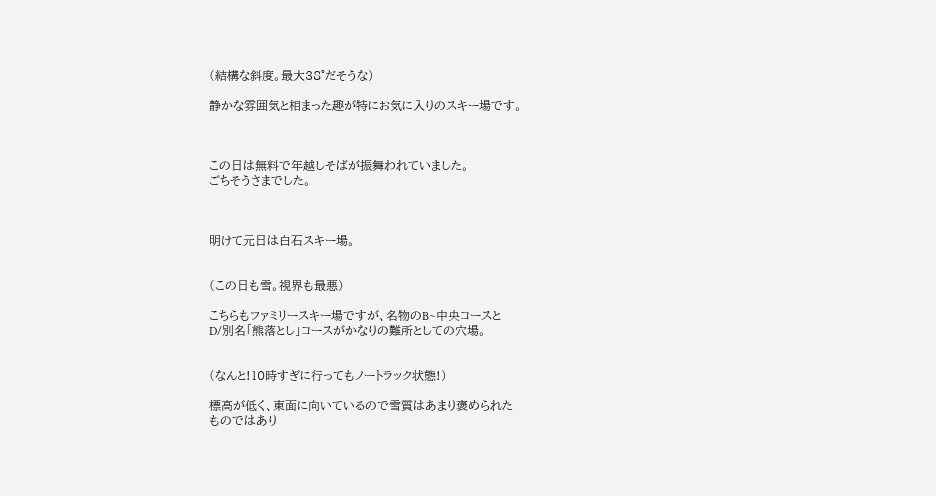(結構な斜度。最大38°だそうな)

静かな雰囲気と相まった趣が特にお気に入りのスキー場です。



この日は無料で年越しそばが振舞われていました。
ごちそうさまでした。



明けて元日は白石スキー場。


(この日も雪。視界も最悪)

こちらもファミリースキー場ですが、名物のB~中央コースと
D/別名「熊落とし」コースがかなりの難所としての穴場。


(なんと!10時すぎに行ってもノートラック状態!)

標高が低く、東面に向いているので雪質はあまり褒められた
ものではあり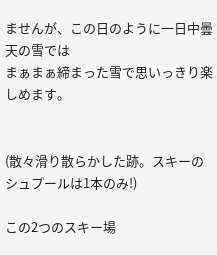ませんが、この日のように一日中曇天の雪では
まぁまぁ締まった雪で思いっきり楽しめます。


(散々滑り散らかした跡。スキーのシュプールは1本のみ!)

この2つのスキー場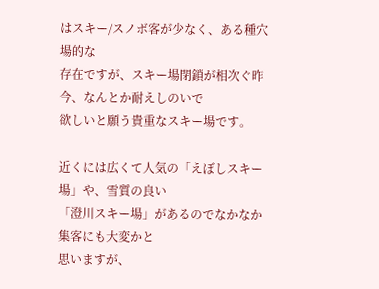はスキー/スノボ客が少なく、ある種穴場的な
存在ですが、スキー場閉鎖が相次ぐ昨今、なんとか耐えしのいで
欲しいと願う貴重なスキー場です。

近くには広くて人気の「えぼしスキー場」や、雪質の良い
「澄川スキー場」があるのでなかなか集客にも大変かと
思いますが、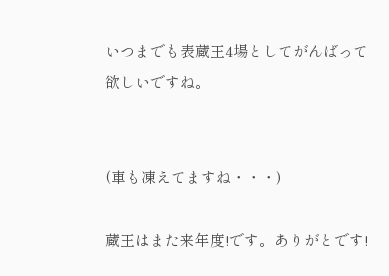いつまでも表蔵王4場としてがんばって
欲しいですね。


(車も凍えてますね・・・)

蔵王はまた来年度!です。ありがとです!